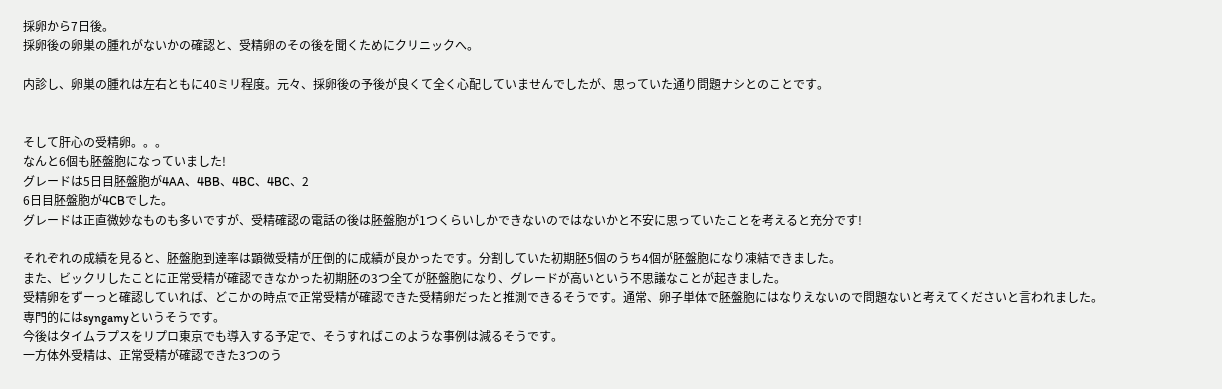採卵から7日後。
採卵後の卵巣の腫れがないかの確認と、受精卵のその後を聞くためにクリニックへ。

内診し、卵巣の腫れは左右ともに40ミリ程度。元々、採卵後の予後が良くて全く心配していませんでしたが、思っていた通り問題ナシとのことです。


そして肝心の受精卵。。。
なんと6個も胚盤胞になっていました!
グレードは5日目胚盤胞が4AA、4BB、4BC、4BC、2
6日目胚盤胞が4CBでした。
グレードは正直微妙なものも多いですが、受精確認の電話の後は胚盤胞が1つくらいしかできないのではないかと不安に思っていたことを考えると充分です!

それぞれの成績を見ると、胚盤胞到達率は顕微受精が圧倒的に成績が良かったです。分割していた初期胚5個のうち4個が胚盤胞になり凍結できました。
また、ビックリしたことに正常受精が確認できなかった初期胚の3つ全てが胚盤胞になり、グレードが高いという不思議なことが起きました。
受精卵をずーっと確認していれば、どこかの時点で正常受精が確認できた受精卵だったと推測できるそうです。通常、卵子単体で胚盤胞にはなりえないので問題ないと考えてくださいと言われました。専門的にはsyngamyというそうです。
今後はタイムラプスをリプロ東京でも導入する予定で、そうすればこのような事例は減るそうです。
一方体外受精は、正常受精が確認できた3つのう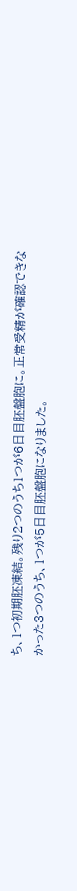ち、1つ初期胚凍結。残り2つのうち1つが6日目胚盤胞に。正常受精が確認できなかった3つのうち、1つが5日目胚盤胞になりました。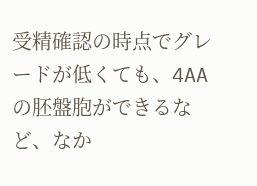受精確認の時点でグレードが低くても、4AAの胚盤胞ができるなど、なか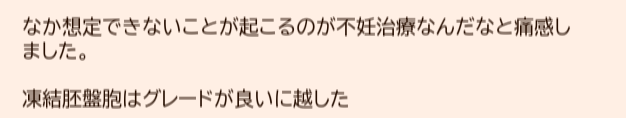なか想定できないことが起こるのが不妊治療なんだなと痛感しました。

凍結胚盤胞はグレードが良いに越した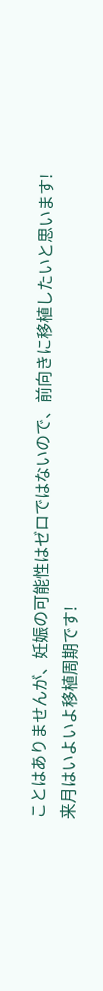ことはありませんが、妊娠の可能性はゼロではないので、前向きに移植したいと思います!
来月はいよいよ移植周期です!